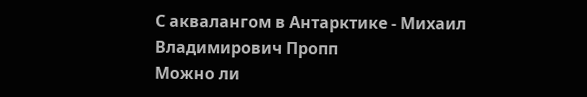С аквалангом в Антарктике - Михаил Владимирович Пропп
Можно ли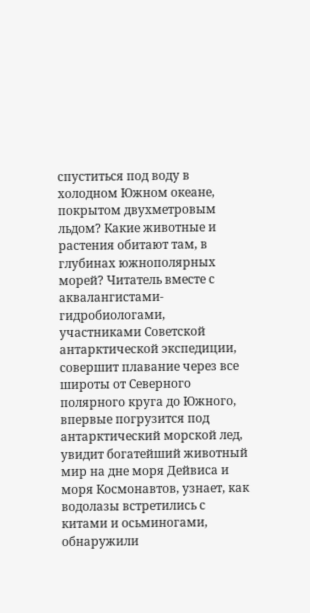спуститься под воду в холодном Южном океане, покрытом двухметровым льдом? Какие животные и растения обитают там, в глубинах южнополярных морей? Читатель вместе с аквалангистами-гидробиологами, участниками Советской антарктической экспедиции, совершит плавание через все широты от Северного полярного круга до Южного, впервые погрузится под антарктический морской лед, увидит богатейший животный мир на дне моря Дейвиса и моря Космонавтов, узнает, как водолазы встретились с китами и осьминогами, обнаружили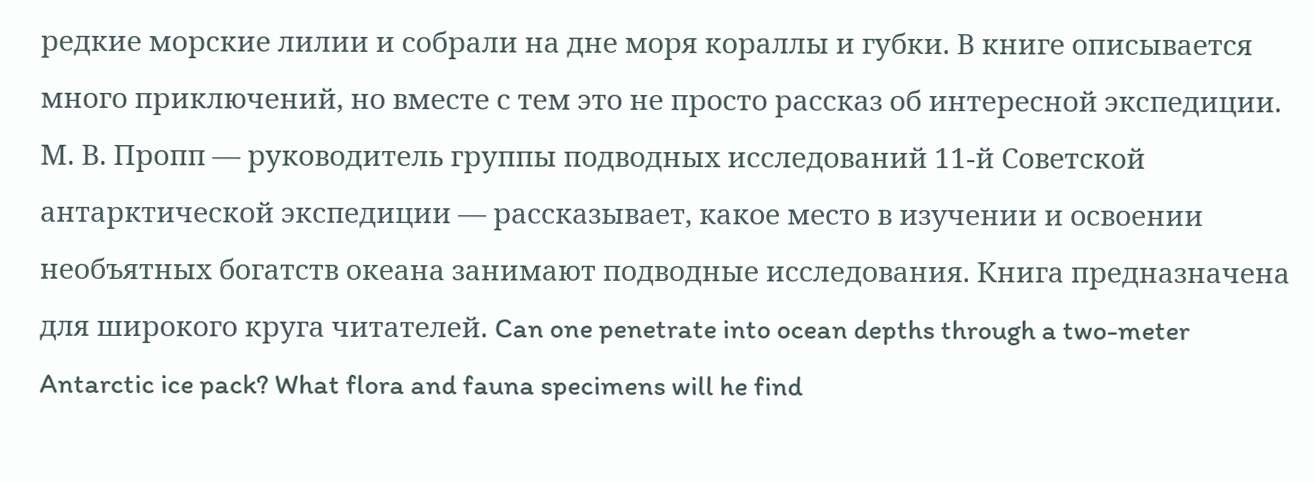редкие морские лилии и собрали на дне моря кораллы и губки. В книге описывается много приключений, но вместе с тем это не просто рассказ об интересной экспедиции. М. В. Пропп — руководитель группы подводных исследований 11-й Советской антарктической экспедиции — рассказывает, какое место в изучении и освоении необъятных богатств океана занимают подводные исследования. Книга предназначена для широкого круга читателей. Can one penetrate into ocean depths through a two-meter Antarctic ice pack? What flora and fauna specimens will he find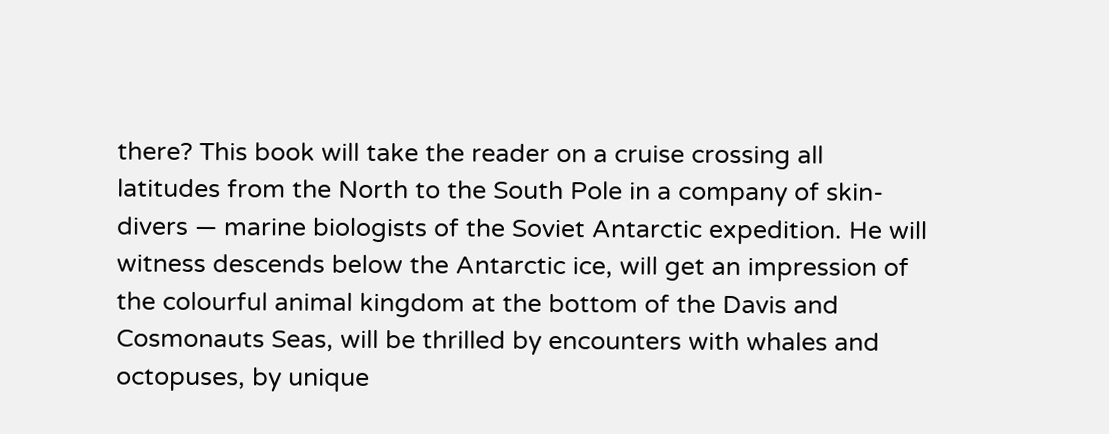there? This book will take the reader on a cruise crossing all latitudes from the North to the South Pole in a company of skin-divers — marine biologists of the Soviet Antarctic expedition. He will witness descends below the Antarctic ice, will get an impression of the colourful animal kingdom at the bottom of the Davis and Cosmonauts Seas, will be thrilled by encounters with whales and octopuses, by unique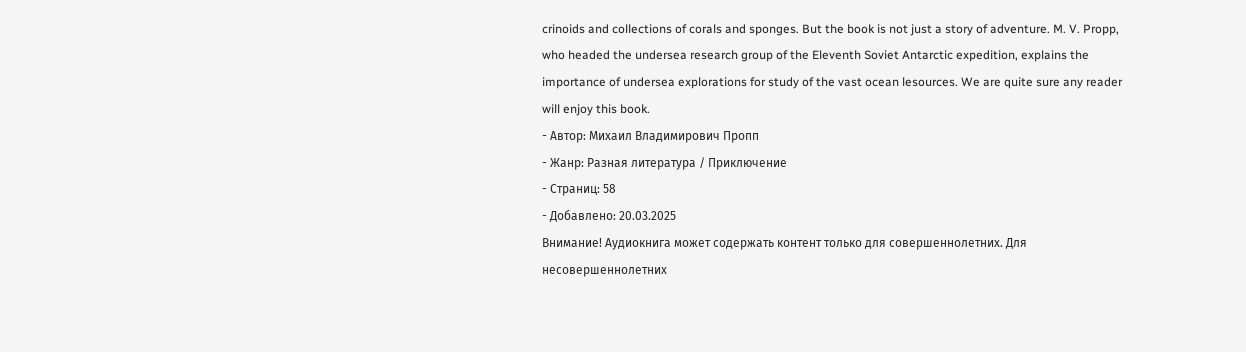crinoids and collections of corals and sponges. But the book is not just a story of adventure. M. V. Propp, who headed the undersea research group of the Eleventh Soviet Antarctic expedition, explains the importance of undersea explorations for study of the vast ocean lesources. We are quite sure any reader will enjoy this book.
- Автор: Михаил Владимирович Пропп
- Жанр: Разная литература / Приключение
- Страниц: 58
- Добавлено: 20.03.2025
Внимание! Аудиокнига может содержать контент только для совершеннолетних. Для несовершеннолетних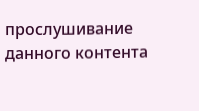прослушивание данного контента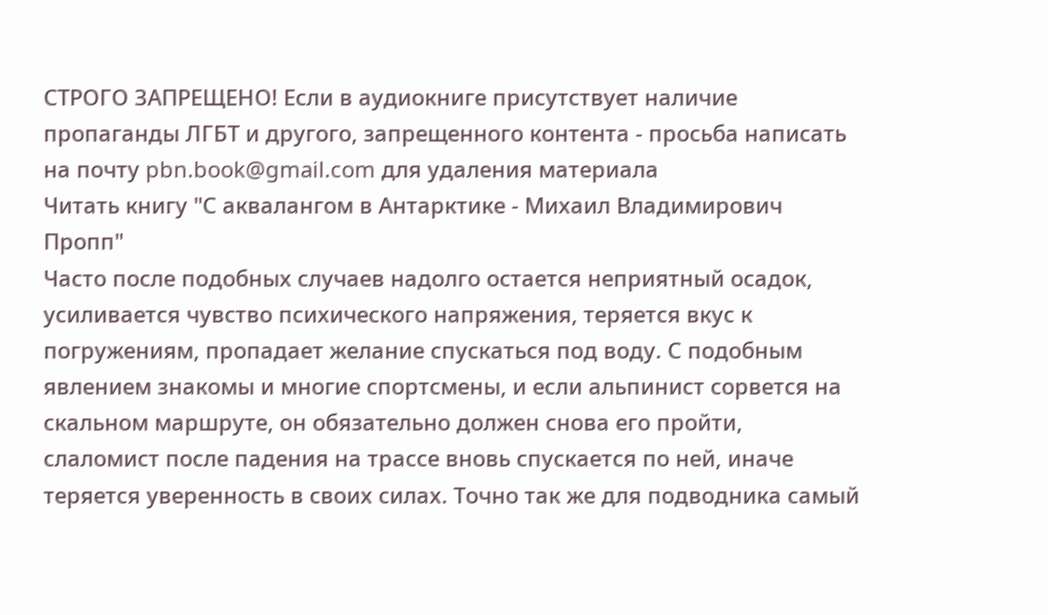СТРОГО ЗАПРЕЩЕНО! Если в аудиокниге присутствует наличие пропаганды ЛГБТ и другого, запрещенного контента - просьба написать на почту pbn.book@gmail.com для удаления материала
Читать книгу "С аквалангом в Антарктике - Михаил Владимирович Пропп"
Часто после подобных случаев надолго остается неприятный осадок, усиливается чувство психического напряжения, теряется вкус к погружениям, пропадает желание спускаться под воду. С подобным явлением знакомы и многие спортсмены, и если альпинист сорвется на скальном маршруте, он обязательно должен снова его пройти, слаломист после падения на трассе вновь спускается по ней, иначе теряется уверенность в своих силах. Точно так же для подводника самый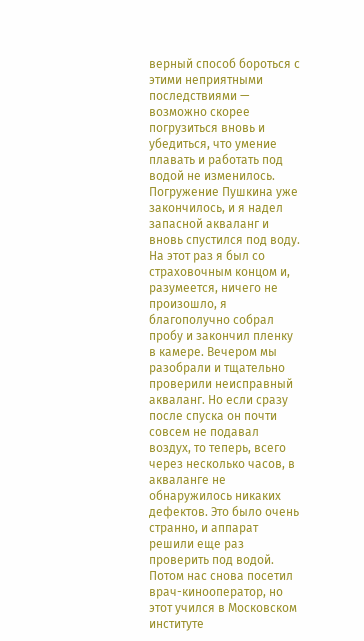верный способ бороться с этими неприятными последствиями — возможно скорее погрузиться вновь и убедиться, что умение плавать и работать под водой не изменилось. Погружение Пушкина уже закончилось, и я надел запасной акваланг и вновь спустился под воду. На этот раз я был со страховочным концом и, разумеется, ничего не произошло, я благополучно собрал пробу и закончил пленку в камере. Вечером мы разобрали и тщательно проверили неисправный акваланг. Но если сразу после спуска он почти совсем не подавал воздух, то теперь, всего через несколько часов, в акваланге не обнаружилось никаких дефектов. Это было очень странно, и аппарат решили еще раз проверить под водой.
Потом нас снова посетил врач-кинооператор, но этот учился в Московском институте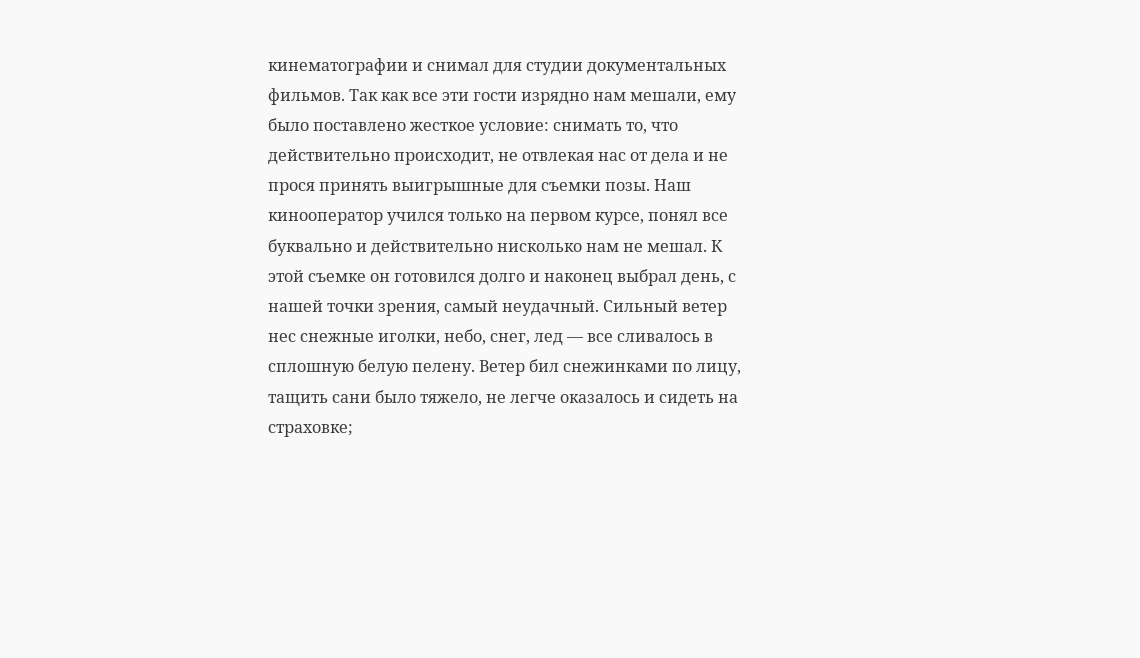кинематографии и снимал для студии документальных фильмов. Так как все эти гости изрядно нам мешали, ему было поставлено жесткое условие: снимать то, что действительно происходит, не отвлекая нас от дела и не прося принять выигрышные для съемки позы. Наш кинооператор учился только на первом курсе, понял все буквально и действительно нисколько нам не мешал. К этой съемке он готовился долго и наконец выбрал день, с нашей точки зрения, самый неудачный. Сильный ветер нес снежные иголки, небо, снег, лед — все сливалось в сплошную белую пелену. Ветер бил снежинками по лицу, тащить сани было тяжело, не легче оказалось и сидеть на страховке;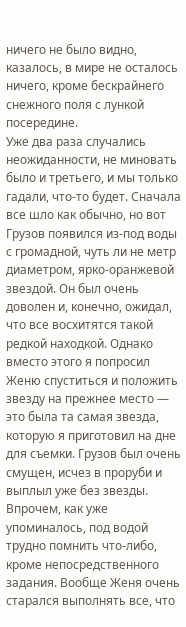ничего не было видно, казалось, в мире не осталось ничего, кроме бескрайнего снежного поля с лункой посередине.
Уже два раза случались неожиданности, не миновать было и третьего, и мы только гадали, что-то будет. Сначала все шло как обычно, но вот Грузов появился из-под воды с громадной, чуть ли не метр диаметром, ярко-оранжевой звездой. Он был очень доволен и, конечно, ожидал, что все восхитятся такой редкой находкой. Однако вместо этого я попросил Женю спуститься и положить звезду на прежнее место — это была та самая звезда, которую я приготовил на дне для съемки. Грузов был очень смущен, исчез в проруби и выплыл уже без звезды. Впрочем, как уже упоминалось, под водой трудно помнить что-либо, кроме непосредственного задания. Вообще Женя очень старался выполнять все, что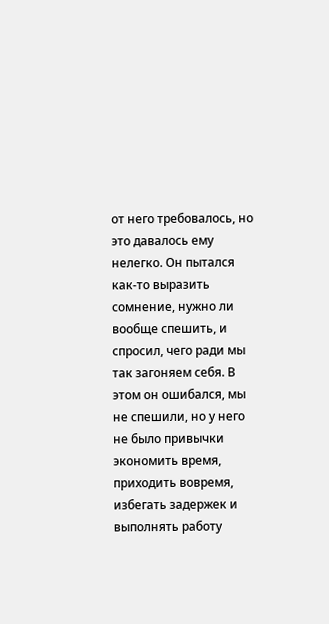от него требовалось, но это давалось ему нелегко. Он пытался как-то выразить сомнение, нужно ли вообще спешить, и спросил, чего ради мы так загоняем себя. В этом он ошибался, мы не спешили, но у него не было привычки экономить время, приходить вовремя, избегать задержек и выполнять работу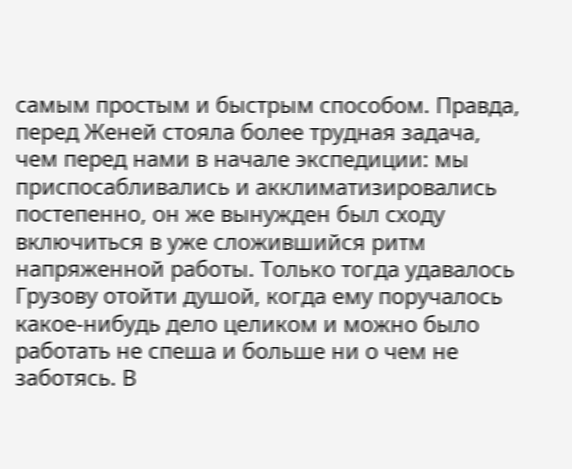самым простым и быстрым способом. Правда, перед Женей стояла более трудная задача, чем перед нами в начале экспедиции: мы приспосабливались и акклиматизировались постепенно, он же вынужден был сходу включиться в уже сложившийся ритм напряженной работы. Только тогда удавалось Грузову отойти душой, когда ему поручалось какое-нибудь дело целиком и можно было работать не спеша и больше ни о чем не заботясь. В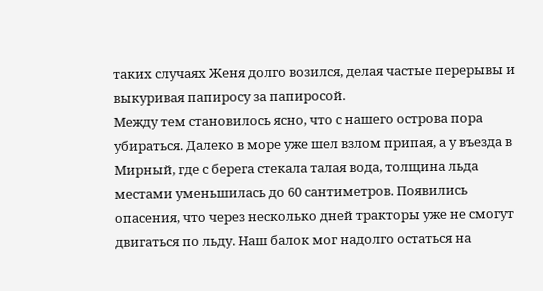таких случаях Женя долго возился, делая частые перерывы и выкуривая папиросу за папиросой.
Между тем становилось ясно, что с нашего острова пора убираться. Далеко в море уже шел взлом припая, а у въезда в Мирный, где с берега стекала талая вода, толщина льда местами уменьшилась до 60 сантиметров. Появились опасения, что через несколько дней тракторы уже не смогут двигаться по льду. Наш балок мог надолго остаться на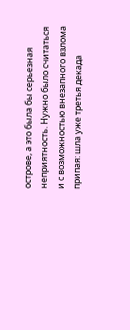острове, а это была бы серьезная неприятность. Нужно было считаться и с возможностью внезапного взлома припая: шла уже третья декада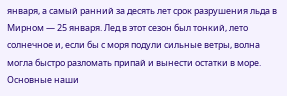января, а самый ранний за десять лет срок разрушения льда в Мирном — 25 января. Лед в этот сезон был тонкий, лето солнечное и, если бы с моря подули сильные ветры, волна могла быстро разломать припай и вынести остатки в море. Основные наши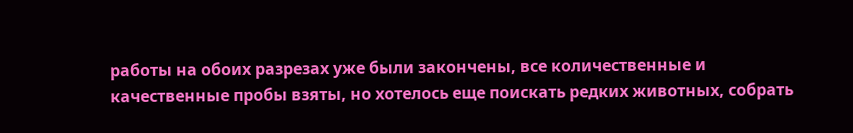работы на обоих разрезах уже были закончены, все количественные и качественные пробы взяты, но хотелось еще поискать редких животных, собрать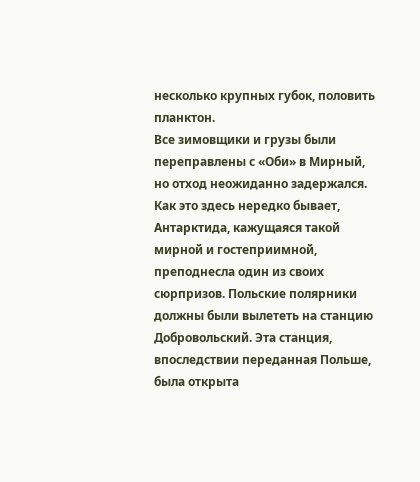несколько крупных губок, половить планктон.
Все зимовщики и грузы были переправлены с «Оби» в Мирный, но отход неожиданно задержался. Как это здесь нередко бывает, Антарктида, кажущаяся такой мирной и гостеприимной, преподнесла один из своих сюрпризов. Польские полярники должны были вылететь на станцию Добровольский. Эта станция, впоследствии переданная Польше, была открыта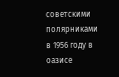советскими полярниками в 1956 году в оазисе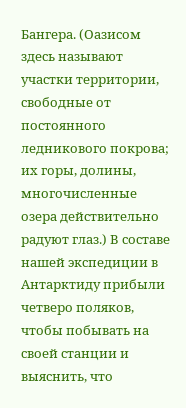Бангера. (Оазисом здесь называют участки территории, свободные от постоянного ледникового покрова; их горы, долины, многочисленные озера действительно радуют глаз.) В составе нашей экспедиции в Антарктиду прибыли четверо поляков, чтобы побывать на своей станции и выяснить, что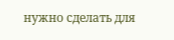нужно сделать для